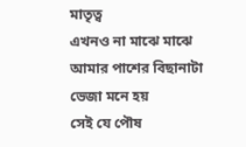মাতৃত্ব
এখনও না মাঝে মাঝে
আমার পাশের বিছানাটা
ভেজা মনে হয়
সেই যে পৌষ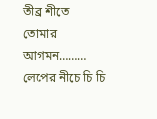তীব্র শীতে
তোমার আগমন………
লেপের নীচে চি চি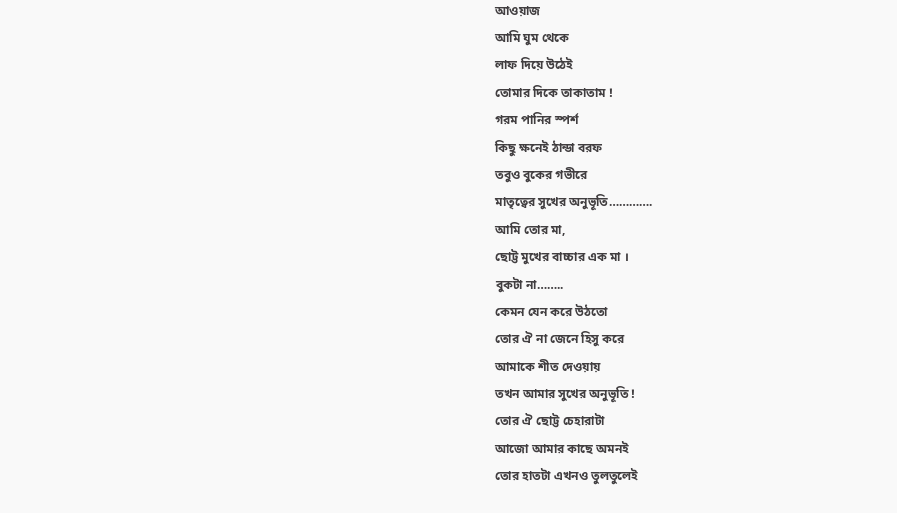আওয়াজ
আমি ঘুম থেকে
লাফ দিয়ে উঠেই
তোমার দিকে তাকাতাম !
গরম পানির স্পর্শ
কিছু ক্ষনেই ঠান্ডা বরফ
তবুও বুকের গভীরে
মাতৃত্বের সুখের অনুভূতি………….
আমি তোর মা,
ছোট্ট মুখের বাচ্চার এক মা ।
বুকটা না……..
কেমন যেন করে উঠতো
তোর ঐ না জেনে হিসু করে
আমাকে শীত দেওয়ায়
তখন আমার সুখের অনুভূতি !
তোর ঐ ছোট্ট চেহারাটা
আজো আমার কাছে অমনই
তোর হাতটা এখনও তুলতুলেই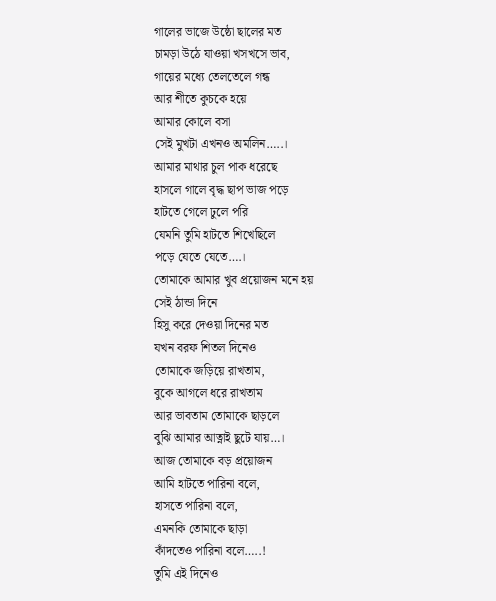গালের ভাজে উষ্ঠো ছালের মত
চামড়া উঠে যাওয়া খসখসে ভাব,
গায়ের মধ্যে তেলতেলে গন্ধ
আর শীতে কুচকে হয়ে
আমার কোলে বসা
সেই মুখটা এখনও অমলিন…..।
আমার মাথার চুল পাক ধরেছে
হাসলে গালে বৃদ্ধ ছাপ ভাজ পড়ে
হাটতে গেলে ঢুলে পরি
যেমনি তুমি হাটতে শিখেছিলে
পড়ে যেতে যেতে….।
তোমাকে আমার খুব প্রয়োজন মনে হয়
সেই ঠান্ডা দিনে
হিসু করে দেওয়া দিনের মত
যখন বরফ শিতল দিনেও
তোমাকে জড়িয়ে রাখতাম,
বুকে আগলে ধরে রাখতাম
আর ভাবতাম তোমাকে ছাড়লে
বুঝি আমার আত্নাই ছুটে যায়…।
আজ তোমাকে বড় প্রয়োজন
আমি হাটতে পারিনা বলে,
হাসতে পারিনা বলে,
এমনকি তোমাকে ছাড়া
কাঁদতেও পারিনা বলে…..!
তুমি এই দিনেও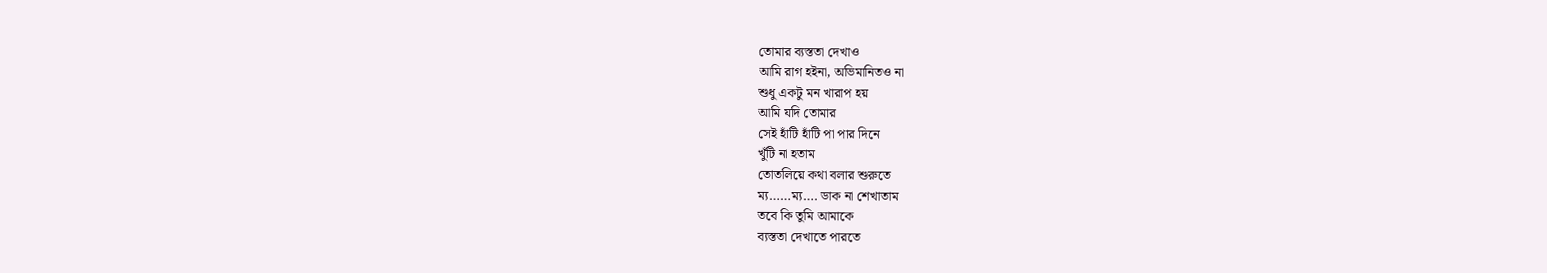তোমার ব্যস্ততা দেখাও
আমি রাগ হইনা, অভিমানিতও না
শুধু একটু মন খারাপ হয়
আমি যদি তোমার
সেই হাঁটি হাঁটি পা পার দিনে
খুঁটি না হতাম
তোতলিয়ে কথা বলার শুরুতে
ম্য……ম্য…. ডাক না শেখাতাম
তবে কি তুমি আমাকে
ব্যস্ততা দেখাতে পারতে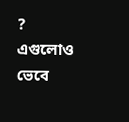?
এগুলোও ভেবে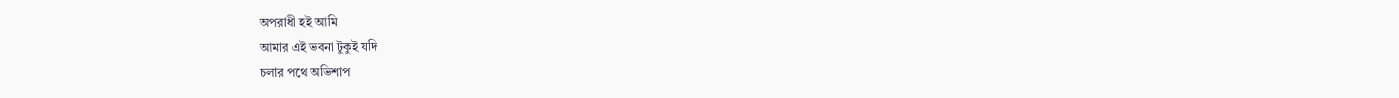অপরাধী হই আমি
আমার এই ভবনা টুকুই যদি
চলার পথে অভিশাপ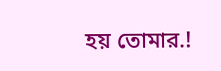হয় তোমার.!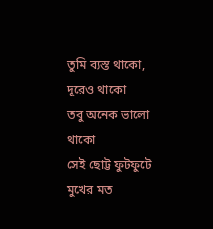তুমি ব্যস্ত থাকো, দূরেও থাকো
তবু অনেক ভালো থাকো
সেই ছোট্ট ফুটফুটে মুখের মত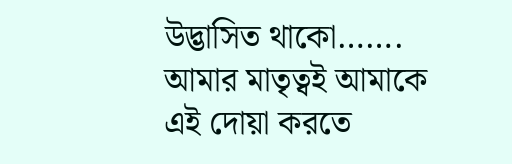উদ্ভাসিত থাকো…….
আমার মাতৃত্বই আমাকে
এই দোয়া করতে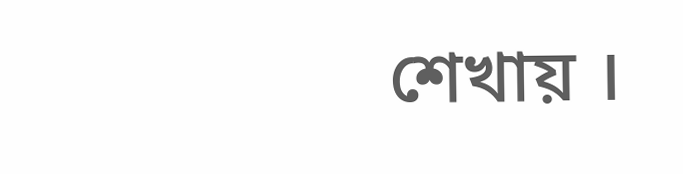শেখায় ।